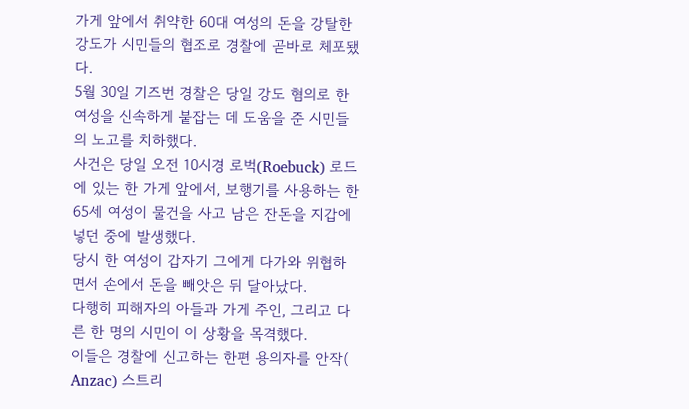가게 앞에서 취약한 60대 여성의 돈을 강탈한 강도가 시민들의 협조로 경찰에 곧바로 체포됐다.
5월 30일 기즈번 경찰은 당일 강도 혐의로 한 여성을 신속하게 붙잡는 데 도움을 준 시민들의 노고를 치하했다.
사건은 당일 오전 10시경 로벅(Roebuck) 로드에 있는 한 가게 앞에서, 보행기를 사용하는 한 65세 여성이 물건을 사고 남은 잔돈을 지갑에 넣던 중에 발생했다.
당시 한 여성이 갑자기 그에게 다가와 위협하면서 손에서 돈을 빼앗은 뒤 달아났다.
다행히 피해자의 아들과 가게 주인, 그리고 다른 한 명의 시민이 이 상황을 목격했다.
이들은 경찰에 신고하는 한편 용의자를 안작( Anzac) 스트리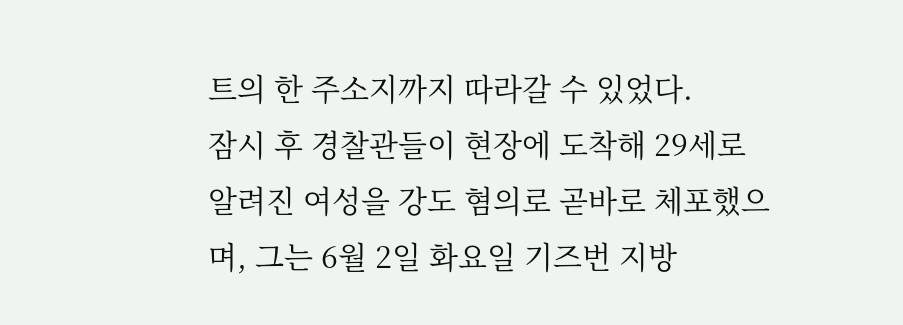트의 한 주소지까지 따라갈 수 있었다.
잠시 후 경찰관들이 현장에 도착해 29세로 알려진 여성을 강도 혐의로 곧바로 체포했으며, 그는 6월 2일 화요일 기즈번 지방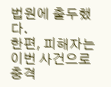법원에 출두했다.
한편, 피해자는 이번 사건으로 충격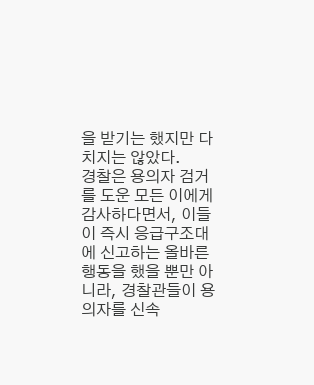을 받기는 했지만 다치지는 않았다.
경찰은 용의자 검거를 도운 모든 이에게 감사하다면서, 이들이 즉시 응급구조대에 신고하는 올바른 행동을 했을 뿐만 아니라, 경찰관들이 용의자를 신속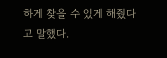하게 찾을 수 있게 해줬다고 말했다.